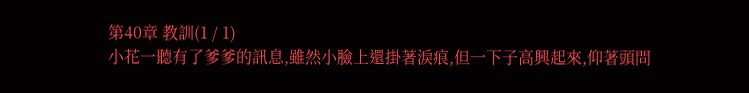第40章 教訓(1 / 1)
小花一聽有了爹爹的訊息,雖然小臉上還掛著淚痕,但一下子高興起來,仰著頭問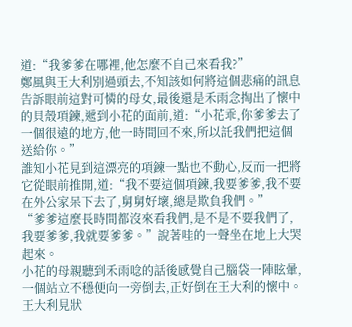道:“我爹爹在哪裡,他怎麼不自己來看我?”
鄭風與王大利別過頭去,不知該如何將這個悲痛的訊息告訴眼前這對可憐的母女,最後還是禾雨念掏出了懷中的貝殼項鍊,遞到小花的面前,道:“小花乖,你爹爹去了一個很遠的地方,他一時間回不來,所以託我們把這個送給你。”
誰知小花見到這漂亮的項鍊一點也不動心,反而一把將它從眼前推開,道:“我不要這個項鍊,我要爹爹,我不要在外公家呆下去了,舅舅好壞,總是欺負我們。”
“爹爹這麼長時間都沒來看我們,是不是不要我們了,我要爹爹,我就要爹爹。”說著哇的一聲坐在地上大哭起來。
小花的母親聽到禾雨唸的話後感覺自己腦袋一陣眩暈,一個站立不穩便向一旁倒去,正好倒在王大利的懷中。
王大利見狀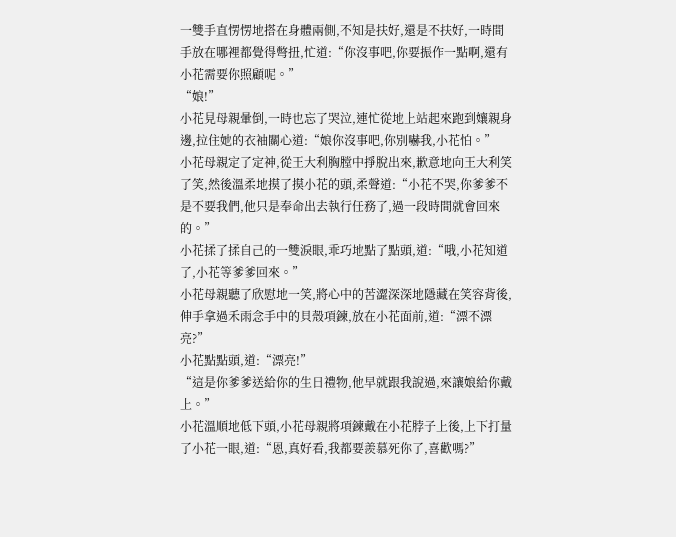一雙手直愣愣地搭在身體兩側,不知是扶好,還是不扶好,一時間手放在哪裡都覺得彆扭,忙道:“你沒事吧,你要振作一點啊,還有小花需要你照顧呢。”
“娘!”
小花見母親暈倒,一時也忘了哭泣,連忙從地上站起來跑到孃親身邊,拉住她的衣袖關心道:“娘你沒事吧,你別嚇我,小花怕。”
小花母親定了定神,從王大利胸膛中掙脫出來,歉意地向王大利笑了笑,然後溫柔地摸了摸小花的頭,柔聲道:“小花不哭,你爹爹不是不要我們,他只是奉命出去執行任務了,過一段時間就會回來的。”
小花揉了揉自己的一雙淚眼,乖巧地點了點頭,道:“哦,小花知道了,小花等爹爹回來。”
小花母親聽了欣慰地一笑,將心中的苦澀深深地隱藏在笑容背後,伸手拿過禾雨念手中的貝殼項鍊,放在小花面前,道:“漂不漂亮?”
小花點點頭,道:“漂亮!”
“這是你爹爹送給你的生日禮物,他早就跟我說過,來讓娘給你戴上。”
小花溫順地低下頭,小花母親將項鍊戴在小花脖子上後,上下打量了小花一眼,道:“恩,真好看,我都要羨慕死你了,喜歡嗎?”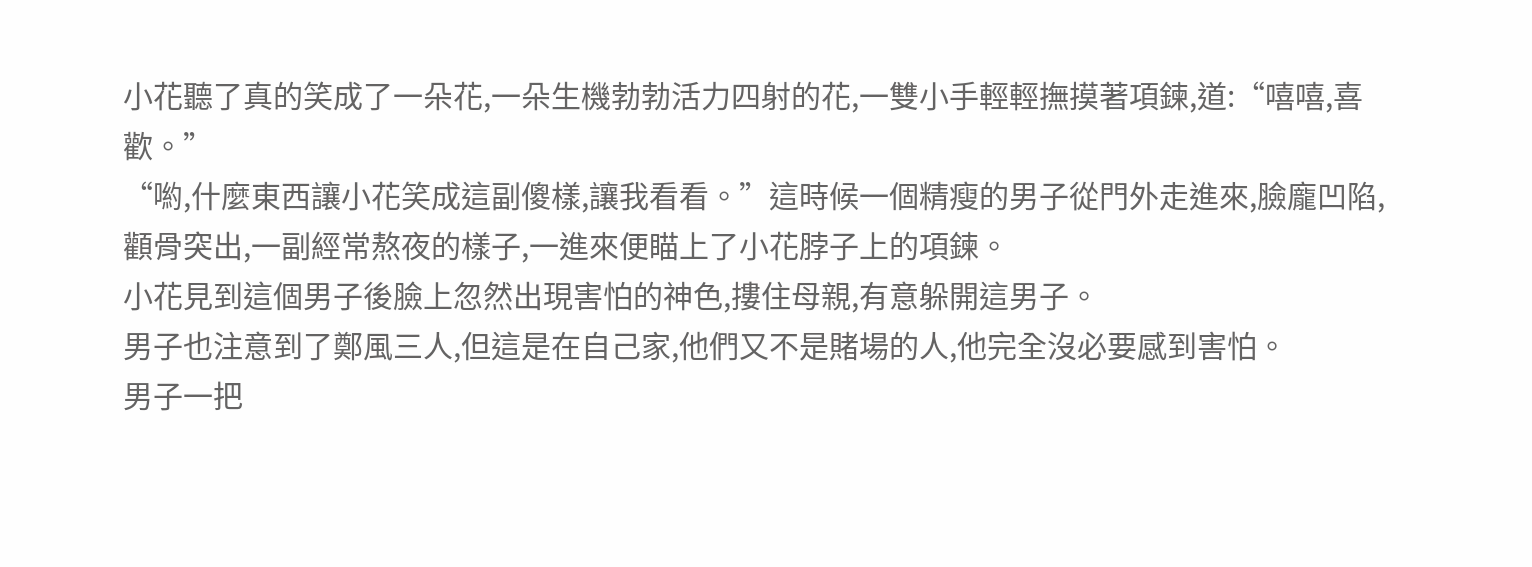小花聽了真的笑成了一朵花,一朵生機勃勃活力四射的花,一雙小手輕輕撫摸著項鍊,道:“嘻嘻,喜歡。”
“喲,什麼東西讓小花笑成這副傻樣,讓我看看。”這時候一個精瘦的男子從門外走進來,臉龐凹陷,顴骨突出,一副經常熬夜的樣子,一進來便瞄上了小花脖子上的項鍊。
小花見到這個男子後臉上忽然出現害怕的神色,摟住母親,有意躲開這男子。
男子也注意到了鄭風三人,但這是在自己家,他們又不是賭場的人,他完全沒必要感到害怕。
男子一把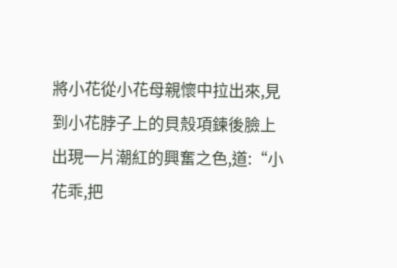將小花從小花母親懷中拉出來,見到小花脖子上的貝殼項鍊後臉上出現一片潮紅的興奮之色,道:“小花乖,把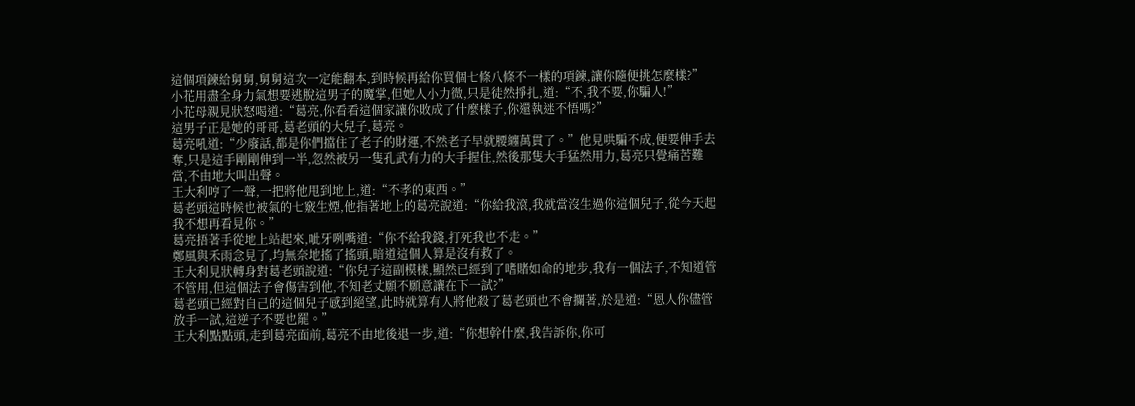這個項鍊給舅舅,舅舅這次一定能翻本,到時候再給你買個七條八條不一樣的項鍊,讓你隨便挑怎麼樣?”
小花用盡全身力氣想要逃脫這男子的魔掌,但她人小力微,只是徒然掙扎,道:“不,我不要,你騙人!”
小花母親見狀怒喝道:“葛亮,你看看這個家讓你敗成了什麼樣子,你還執迷不悟嗎?”
這男子正是她的哥哥,葛老頭的大兒子,葛亮。
葛亮吼道:“少廢話,都是你們擋住了老子的財運,不然老子早就腰纏萬貫了。”他見哄騙不成,便要伸手去奪,只是這手剛剛伸到一半,忽然被另一隻孔武有力的大手握住,然後那隻大手猛然用力,葛亮只覺痛苦難當,不由地大叫出聲。
王大利哼了一聲,一把將他甩到地上,道:“不孝的東西。”
葛老頭這時候也被氣的七竅生煙,他指著地上的葛亮說道:“你給我滾,我就當沒生過你這個兒子,從今天起我不想再看見你。”
葛亮捂著手從地上站起來,呲牙咧嘴道:“你不給我錢,打死我也不走。”
鄭風與禾雨念見了,均無奈地搖了搖頭,暗道這個人算是沒有救了。
王大利見狀轉身對葛老頭說道:“你兒子這副模樣,顯然已經到了嗜賭如命的地步,我有一個法子,不知道管不管用,但這個法子會傷害到他,不知老丈願不願意讓在下一試?”
葛老頭已經對自己的這個兒子感到絕望,此時就算有人將他殺了葛老頭也不會攔著,於是道:“恩人你儘管放手一試,這逆子不要也罷。”
王大利點點頭,走到葛亮面前,葛亮不由地後退一步,道:“你想幹什麼,我告訴你,你可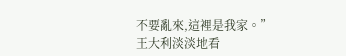不要亂來,這裡是我家。”
王大利淡淡地看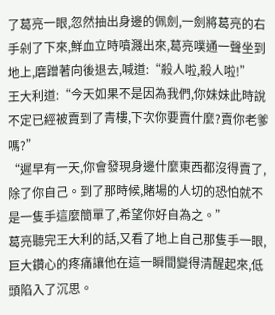了葛亮一眼,忽然抽出身邊的佩劍,一劍將葛亮的右手剁了下來,鮮血立時噴濺出來,葛亮噗通一聲坐到地上,磨蹭著向後退去,喊道:“殺人啦,殺人啦!”
王大利道:“今天如果不是因為我們,你妹妹此時說不定已經被賣到了青樓,下次你要賣什麼?賣你老爹嗎?”
“遲早有一天,你會發現身邊什麼東西都沒得賣了,除了你自己。到了那時候,賭場的人切的恐怕就不是一隻手這麼簡單了,希望你好自為之。”
葛亮聽完王大利的話,又看了地上自己那隻手一眼,巨大鑽心的疼痛讓他在這一瞬間變得清醒起來,低頭陷入了沉思。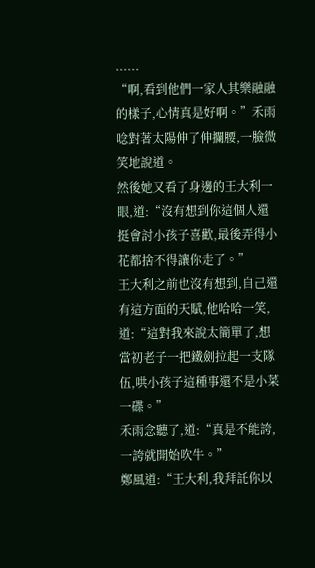......
“啊,看到他們一家人其樂融融的樣子,心情真是好啊。”禾雨唸對著太陽伸了伸攔腰,一臉微笑地說道。
然後她又看了身邊的王大利一眼,道:“沒有想到你這個人還挺會討小孩子喜歡,最後弄得小花都捨不得讓你走了。”
王大利之前也沒有想到,自己還有這方面的天賦,他哈哈一笑,道:“這對我來說太簡單了,想當初老子一把鐵劍拉起一支隊伍,哄小孩子這種事還不是小菜一碟。”
禾雨念聽了,道:“真是不能誇,一誇就開始吹牛。”
鄭風道:“王大利,我拜託你以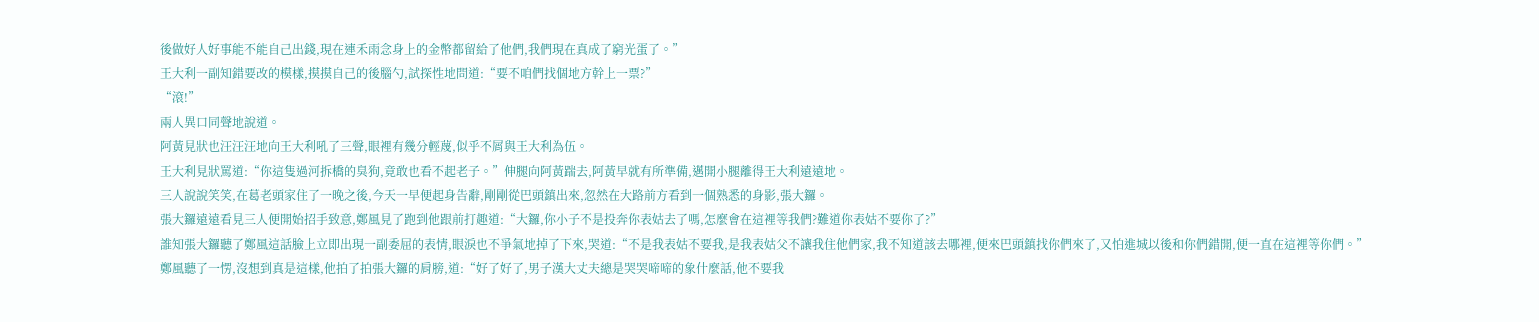後做好人好事能不能自己出錢,現在連禾雨念身上的金幣都留給了他們,我們現在真成了窮光蛋了。”
王大利一副知錯要改的模樣,摸摸自己的後腦勺,試探性地問道:“要不咱們找個地方幹上一票?”
“滾!”
兩人異口同聲地說道。
阿黃見狀也汪汪汪地向王大利吼了三聲,眼裡有幾分輕蔑,似乎不屑與王大利為伍。
王大利見狀罵道:“你這隻過河拆橋的臭狗,竟敢也看不起老子。”伸腿向阿黃踹去,阿黃早就有所準備,邁開小腿離得王大利遠遠地。
三人說說笑笑,在葛老頭家住了一晚之後,今天一早便起身告辭,剛剛從巴頭鎮出來,忽然在大路前方看到一個熟悉的身影,張大鑼。
張大鑼遠遠看見三人便開始招手致意,鄭風見了跑到他跟前打趣道:“大鑼,你小子不是投奔你表姑去了嗎,怎麼會在這裡等我們?難道你表姑不要你了?”
誰知張大鑼聽了鄭風這話臉上立即出現一副委屈的表情,眼淚也不爭氣地掉了下來,哭道:“不是我表姑不要我,是我表姑父不讓我住他們家,我不知道該去哪裡,便來巴頭鎮找你們來了,又怕進城以後和你們錯開,便一直在這裡等你們。”
鄭風聽了一愣,沒想到真是這樣,他拍了拍張大鑼的肩膀,道:“好了好了,男子漢大丈夫總是哭哭啼啼的象什麼話,他不要我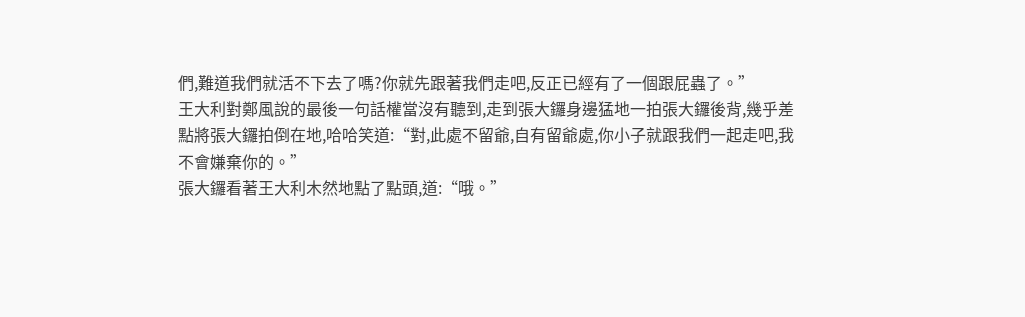們,難道我們就活不下去了嗎?你就先跟著我們走吧,反正已經有了一個跟屁蟲了。”
王大利對鄭風說的最後一句話權當沒有聽到,走到張大鑼身邊猛地一拍張大鑼後背,幾乎差點將張大鑼拍倒在地,哈哈笑道:“對,此處不留爺,自有留爺處,你小子就跟我們一起走吧,我不會嫌棄你的。”
張大鑼看著王大利木然地點了點頭,道:“哦。”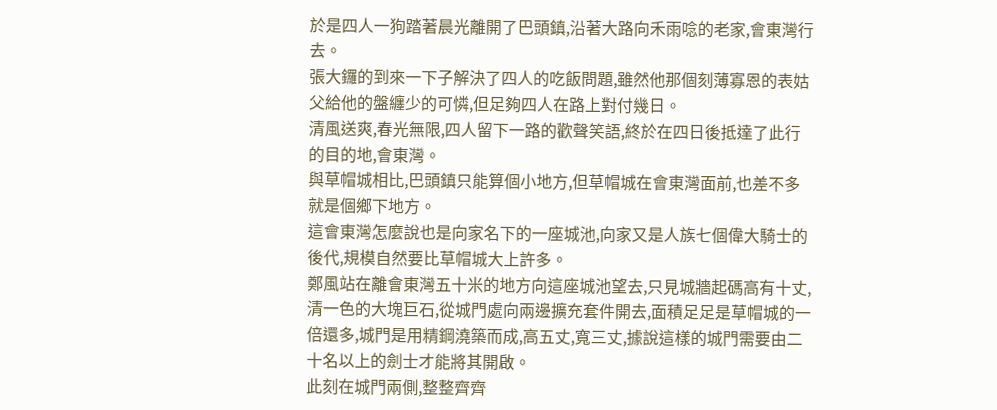於是四人一狗踏著晨光離開了巴頭鎮,沿著大路向禾雨唸的老家,會東灣行去。
張大鑼的到來一下子解決了四人的吃飯問題,雖然他那個刻薄寡恩的表姑父給他的盤纏少的可憐,但足夠四人在路上對付幾日。
清風送爽,春光無限,四人留下一路的歡聲笑語,終於在四日後抵達了此行的目的地,會東灣。
與草帽城相比,巴頭鎮只能算個小地方,但草帽城在會東灣面前,也差不多就是個鄉下地方。
這會東灣怎麼說也是向家名下的一座城池,向家又是人族七個偉大騎士的後代,規模自然要比草帽城大上許多。
鄭風站在離會東灣五十米的地方向這座城池望去,只見城牆起碼高有十丈,清一色的大塊巨石,從城門處向兩邊擴充套件開去,面積足足是草帽城的一倍還多,城門是用精鋼澆築而成,高五丈,寬三丈,據說這樣的城門需要由二十名以上的劍士才能將其開啟。
此刻在城門兩側,整整齊齊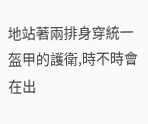地站著兩排身穿統一盔甲的護衛,時不時會在出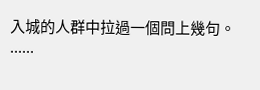入城的人群中拉過一個問上幾句。
......